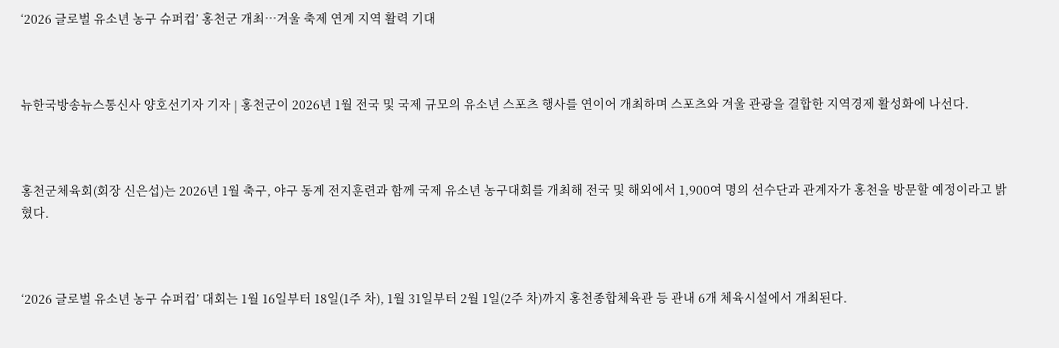‘2026 글로벌 유소년 농구 슈퍼컵’ 홍천군 개최…겨울 축제 연계 지역 활력 기대



뉴한국방송뉴스통신사 양호선기자 기자 | 홍천군이 2026년 1월 전국 및 국제 규모의 유소년 스포츠 행사를 연이어 개최하며 스포츠와 겨울 관광을 결합한 지역경제 활성화에 나선다.



홍천군체육회(회장 신은섭)는 2026년 1월 축구, 야구 동계 전지훈련과 함께 국제 유소년 농구대회를 개최해 전국 및 해외에서 1,900여 명의 선수단과 관계자가 홍천을 방문할 예정이라고 밝혔다.



‘2026 글로벌 유소년 농구 슈퍼컵’ 대회는 1월 16일부터 18일(1주 차), 1월 31일부터 2월 1일(2주 차)까지 홍천종합체육관 등 관내 6개 체육시설에서 개최된다.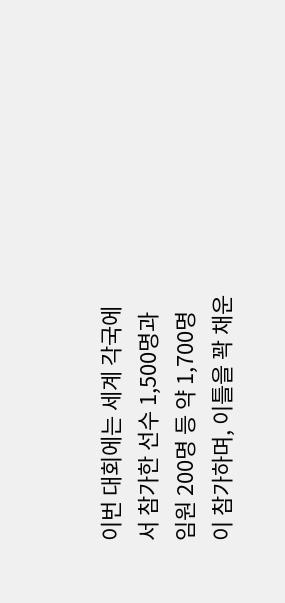이번 대회에는 세계 각국에서 참가한 선수 1,500명과 임원 200명 등 약 1,700명이 참가하며, 이틀을 꽉 채운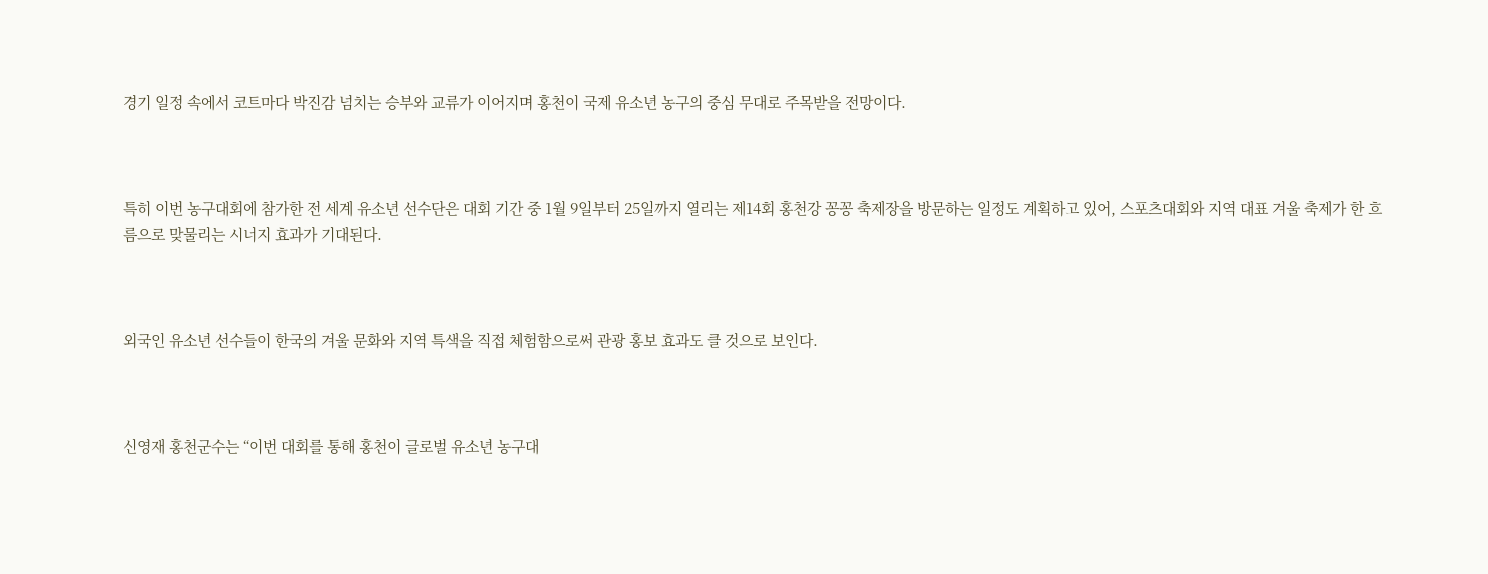경기 일정 속에서 코트마다 박진감 넘치는 승부와 교류가 이어지며 홍천이 국제 유소년 농구의 중심 무대로 주목받을 전망이다.



특히 이번 농구대회에 참가한 전 세계 유소년 선수단은 대회 기간 중 1월 9일부터 25일까지 열리는 제14회 홍천강 꽁꽁 축제장을 방문하는 일정도 계획하고 있어, 스포츠대회와 지역 대표 겨울 축제가 한 흐름으로 맞물리는 시너지 효과가 기대된다.



외국인 유소년 선수들이 한국의 겨울 문화와 지역 특색을 직접 체험함으로써 관광 홍보 효과도 클 것으로 보인다.



신영재 홍천군수는 “이번 대회를 통해 홍천이 글로벌 유소년 농구대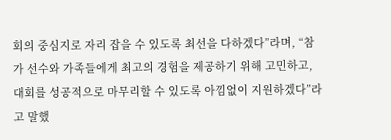회의 중심지로 자리 잡을 수 있도록 최선을 다하겠다”라며, “참가 선수와 가족들에게 최고의 경험을 제공하기 위해 고민하고, 대회를 성공적으로 마무리할 수 있도록 아낌없이 지원하겠다”라고 말했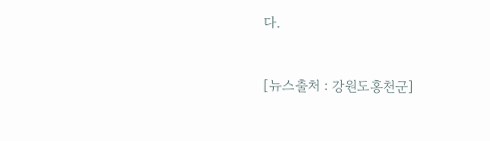다.


[뉴스출처 : 강원도홍천군]